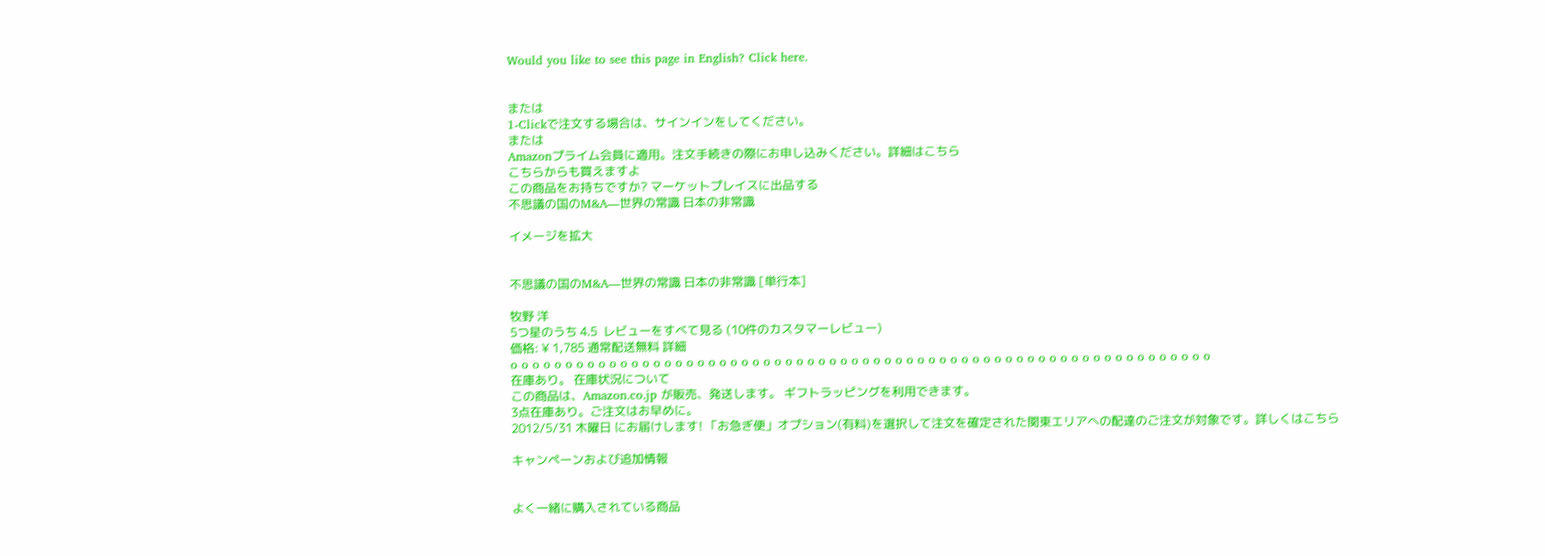Would you like to see this page in English? Click here.


または
1-Clickで注文する場合は、サインインをしてください。
または
Amazonプライム会員に適用。注文手続きの際にお申し込みください。詳細はこちら
こちらからも買えますよ
この商品をお持ちですか? マーケットプレイスに出品する
不思議の国のM&A―世界の常識 日本の非常識

イメージを拡大


不思議の国のM&A―世界の常識 日本の非常識 [単行本]

牧野 洋
5つ星のうち 4.5  レビューをすべて見る (10件のカスタマーレビュー)
価格: ¥ 1,785 通常配送無料 詳細
o o o o o o o o o o o o o o o o o o o o o o o o o o o o o o o o o o o o o o o o o o o o o o o o o o o o o o o o o o o o o o o o
在庫あり。 在庫状況について
この商品は、Amazon.co.jp が販売、発送します。 ギフトラッピングを利用できます。
3点在庫あり。ご注文はお早めに。
2012/5/31 木曜日 にお届けします! 「お急ぎ便」オプション(有料)を選択して注文を確定された関東エリアへの配達のご注文が対象です。詳しくはこちら

キャンペーンおよび追加情報


よく一緒に購入されている商品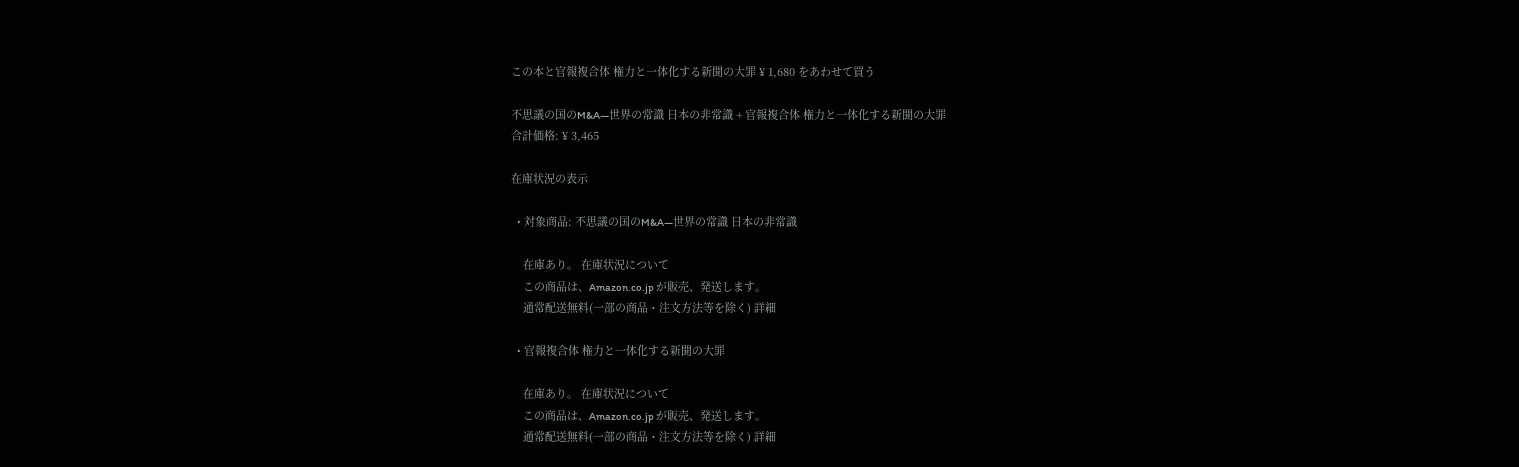この本と官報複合体 権力と一体化する新聞の大罪 ¥ 1,680 をあわせて買う

不思議の国のM&A―世界の常識 日本の非常識 + 官報複合体 権力と一体化する新聞の大罪
合計価格: ¥ 3,465

在庫状況の表示

  • 対象商品: 不思議の国のM&A―世界の常識 日本の非常識

    在庫あり。 在庫状況について
    この商品は、Amazon.co.jp が販売、発送します。
    通常配送無料(一部の商品・注文方法等を除く) 詳細

  • 官報複合体 権力と一体化する新聞の大罪

    在庫あり。 在庫状況について
    この商品は、Amazon.co.jp が販売、発送します。
    通常配送無料(一部の商品・注文方法等を除く) 詳細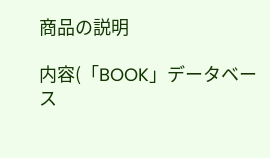商品の説明

内容(「BOOK」データベース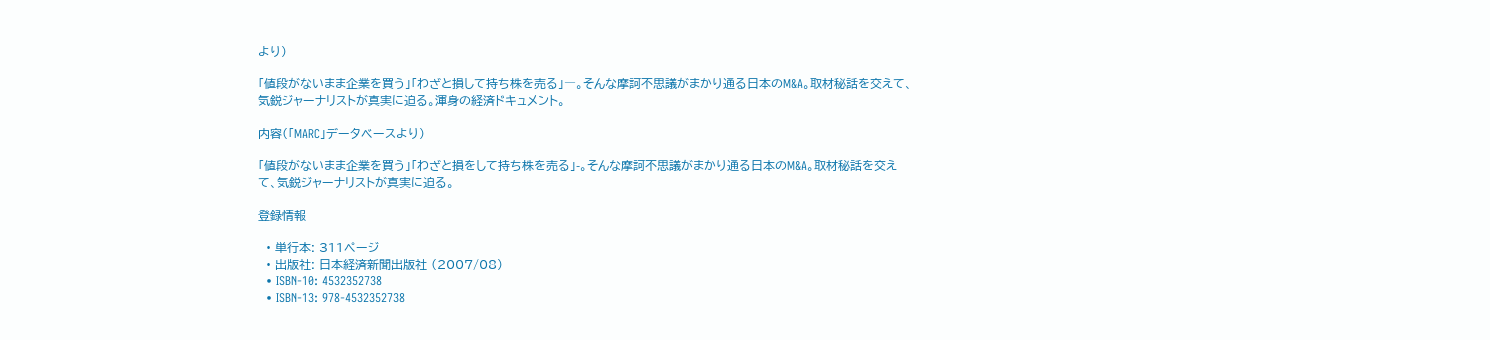より)

「値段がないまま企業を買う」「わざと損して持ち株を売る」―。そんな摩訶不思議がまかり通る日本のM&A。取材秘話を交えて、気鋭ジャーナリストが真実に迫る。渾身の経済ドキュメント。

内容(「MARC」データベースより)

「値段がないまま企業を買う」「わざと損をして持ち株を売る」-。そんな摩訶不思議がまかり通る日本のM&A。取材秘話を交えて、気鋭ジャーナリストが真実に迫る。

登録情報

  • 単行本: 311ページ
  • 出版社: 日本経済新聞出版社 (2007/08)
  • ISBN-10: 4532352738
  • ISBN-13: 978-4532352738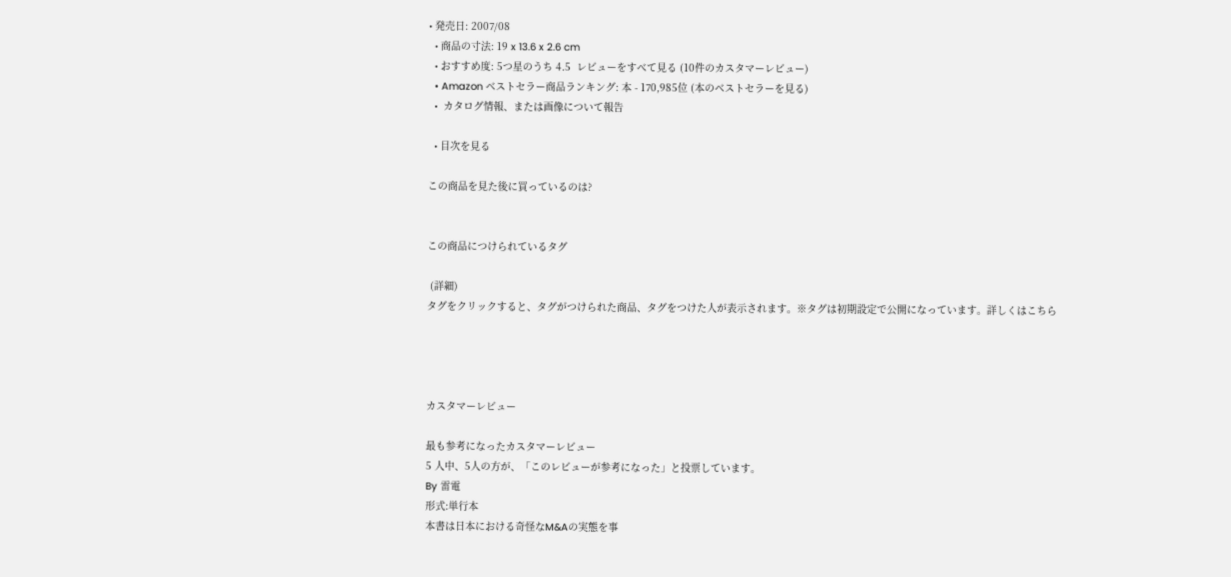• 発売日: 2007/08
  • 商品の寸法: 19 x 13.6 x 2.6 cm
  • おすすめ度: 5つ星のうち 4.5  レビューをすべて見る (10件のカスタマーレビュー)
  • Amazon ベストセラー商品ランキング: 本 - 170,985位 (本のベストセラーを見る)
  •  カタログ情報、または画像について報告

  • 目次を見る

この商品を見た後に買っているのは?


この商品につけられているタグ

 (詳細)
タグをクリックすると、タグがつけられた商品、タグをつけた人が表示されます。※タグは初期設定で公開になっています。詳しくはこちら




カスタマーレビュー

最も参考になったカスタマーレビュー
5 人中、5人の方が、「このレビューが参考になった」と投票しています。
By 雷電
形式:単行本
本書は日本における奇怪なM&Aの実態を事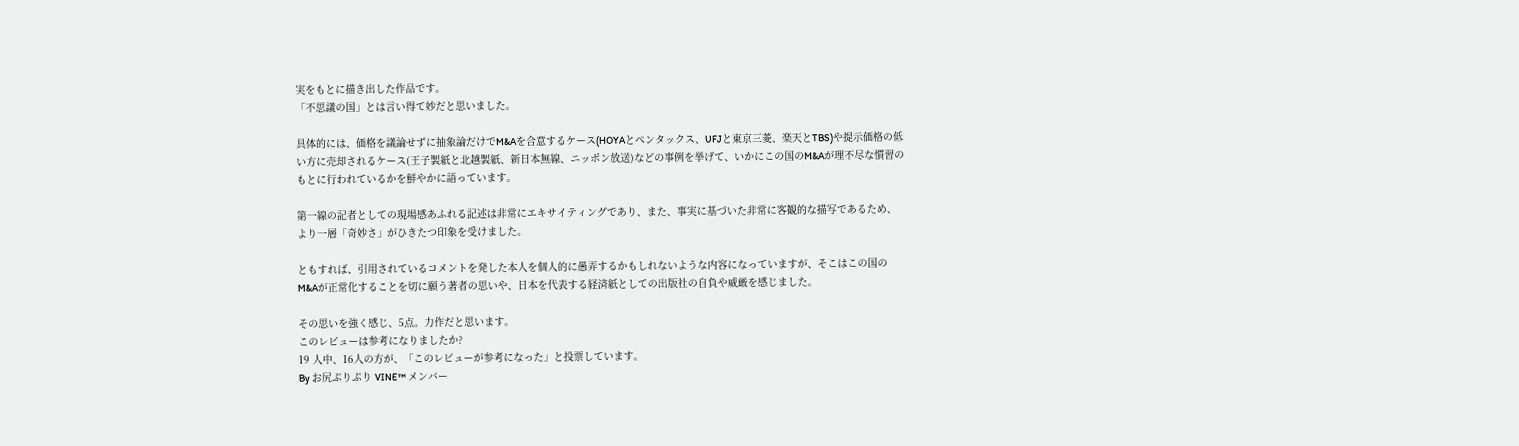実をもとに描き出した作品です。
「不思議の国」とは言い得て妙だと思いました。

具体的には、価格を議論せずに抽象論だけでM&Aを合意するケース(HOYAとペンタックス、UFJと東京三菱、楽天とTBS)や提示価格の低い方に売却されるケース(王子製紙と北越製紙、新日本無線、ニッポン放送)などの事例を挙げて、いかにこの国のM&Aが理不尽な慣習のもとに行われているかを鮮やかに語っています。

第一線の記者としての現場感あふれる記述は非常にエキサイティングであり、また、事実に基づいた非常に客観的な描写であるため、より一層「奇妙さ」がひきたつ印象を受けました。

ともすれば、引用されているコメントを発した本人を個人的に愚弄するかもしれないような内容になっていますが、そこはこの国のM&Aが正常化することを切に願う著者の思いや、日本を代表する経済紙としての出版社の自負や威厳を感じました。

その思いを強く感じ、5点。力作だと思います。
このレビューは参考になりましたか?
19 人中、16人の方が、「このレビューが参考になった」と投票しています。
By お尻ぷりぷり VINE™ メンバー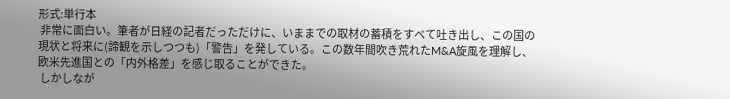形式:単行本
 非常に面白い。筆者が日経の記者だっただけに、いままでの取材の蓄積をすべて吐き出し、この国の現状と将来に(諦観を示しつつも)「警告」を発している。この数年間吹き荒れたM&A旋風を理解し、欧米先進国との「内外格差」を感じ取ることができた。
 しかしなが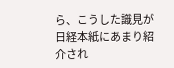ら、こうした識見が日経本紙にあまり紹介され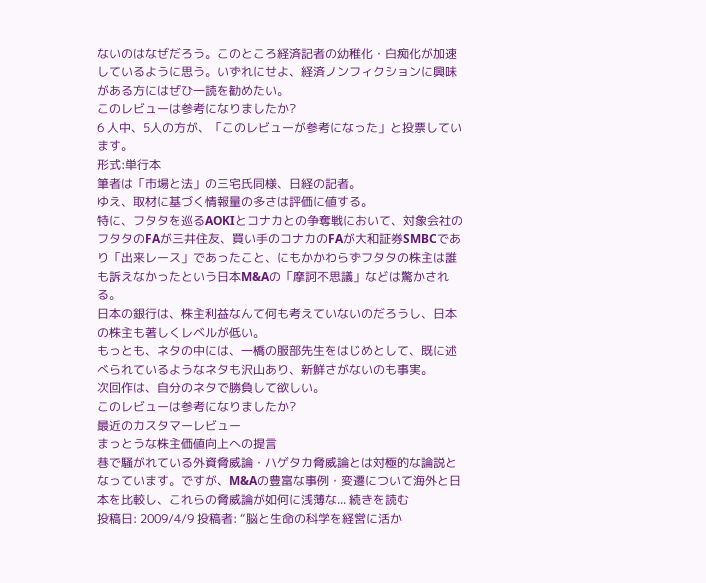ないのはなぜだろう。このところ経済記者の幼稚化・白痴化が加速しているように思う。いずれにせよ、経済ノンフィクションに興味がある方にはぜひ一読を勧めたい。
このレビューは参考になりましたか?
6 人中、5人の方が、「このレビューが参考になった」と投票しています。
形式:単行本
筆者は「市場と法」の三宅氏同様、日経の記者。
ゆえ、取材に基づく情報量の多さは評価に値する。
特に、フタタを巡るAOKIとコナカとの争奪戦において、対象会社のフタタのFAが三井住友、買い手のコナカのFAが大和証券SMBCであり「出来レース」であったこと、にもかかわらずフタタの株主は誰も訴えなかったという日本M&Aの「摩訶不思議」などは驚かされる。
日本の銀行は、株主利益なんて何も考えていないのだろうし、日本の株主も著しくレベルが低い。
もっとも、ネタの中には、一橋の服部先生をはじめとして、既に述べられているようなネタも沢山あり、新鮮さがないのも事実。
次回作は、自分のネタで勝負して欲しい。
このレビューは参考になりましたか?
最近のカスタマーレビュー
まっとうな株主価値向上への提言
巷で騒がれている外資脅威論・ハゲタカ脅威論とは対極的な論説となっています。ですが、M&Aの豊富な事例・変遷について海外と日本を比較し、これらの脅威論が如何に浅薄な... 続きを読む
投稿日: 2009/4/9 投稿者: “脳と生命の科学を経営に活か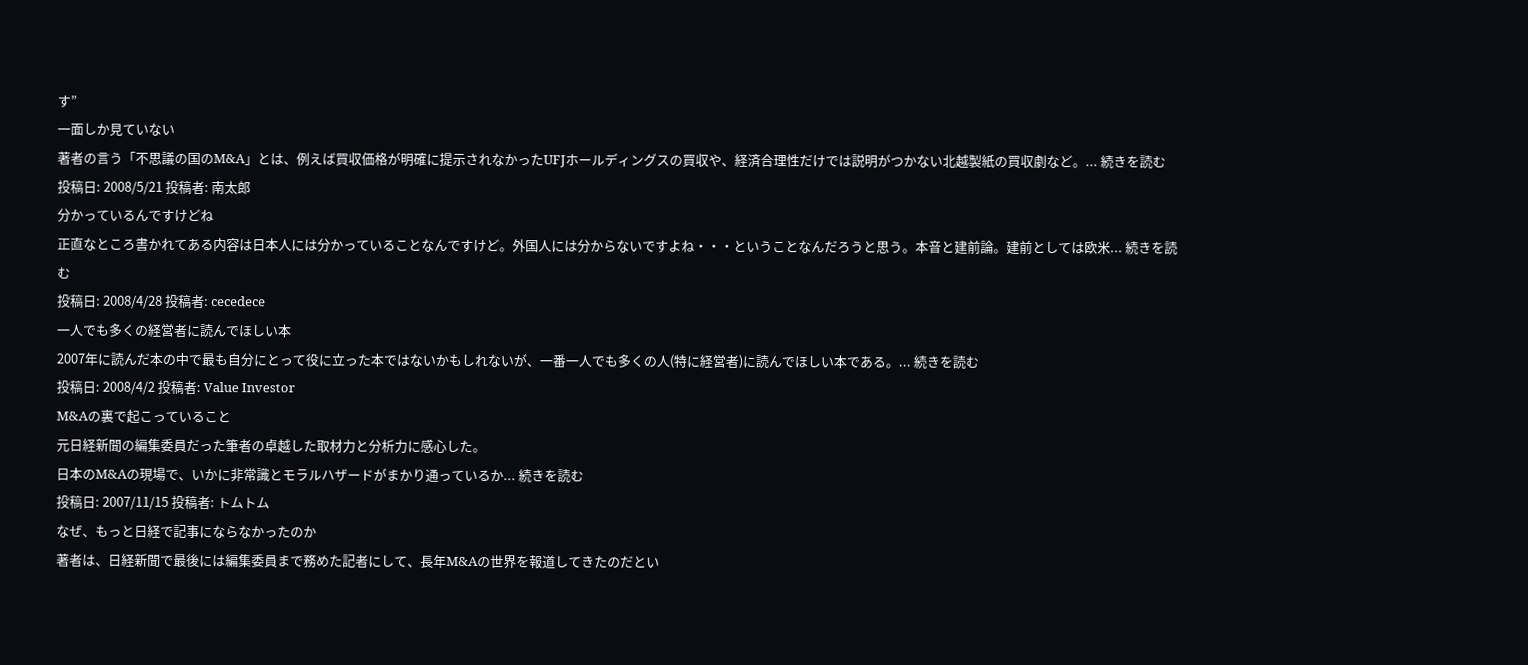す”
一面しか見ていない
著者の言う「不思議の国のM&A」とは、例えば買収価格が明確に提示されなかったUFJホールディングスの買収や、経済合理性だけでは説明がつかない北越製紙の買収劇など。... 続きを読む
投稿日: 2008/5/21 投稿者: 南太郎
分かっているんですけどね
正直なところ書かれてある内容は日本人には分かっていることなんですけど。外国人には分からないですよね・・・ということなんだろうと思う。本音と建前論。建前としては欧米... 続きを読む
投稿日: 2008/4/28 投稿者: cecedece
一人でも多くの経営者に読んでほしい本
2007年に読んだ本の中で最も自分にとって役に立った本ではないかもしれないが、一番一人でも多くの人(特に経営者)に読んでほしい本である。... 続きを読む
投稿日: 2008/4/2 投稿者: Value Investor
M&Aの裏で起こっていること
元日経新聞の編集委員だった筆者の卓越した取材力と分析力に感心した。
日本のM&Aの現場で、いかに非常識とモラルハザードがまかり通っているか... 続きを読む
投稿日: 2007/11/15 投稿者: トムトム
なぜ、もっと日経で記事にならなかったのか
著者は、日経新聞で最後には編集委員まで務めた記者にして、長年M&Aの世界を報道してきたのだとい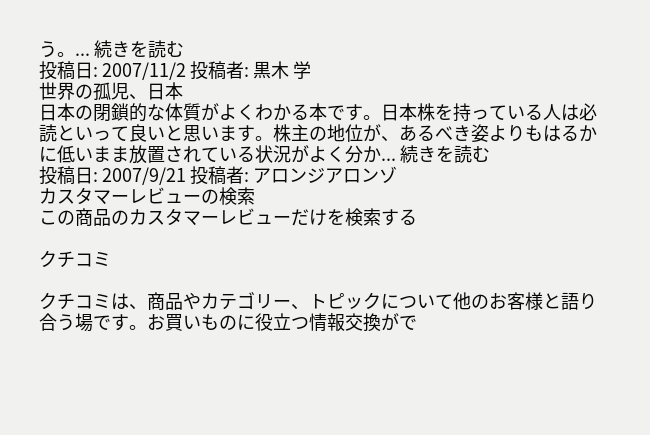う。... 続きを読む
投稿日: 2007/11/2 投稿者: 黒木 学
世界の孤児、日本
日本の閉鎖的な体質がよくわかる本です。日本株を持っている人は必読といって良いと思います。株主の地位が、あるべき姿よりもはるかに低いまま放置されている状況がよく分か... 続きを読む
投稿日: 2007/9/21 投稿者: アロンジアロンゾ
カスタマーレビューの検索
この商品のカスタマーレビューだけを検索する

クチコミ

クチコミは、商品やカテゴリー、トピックについて他のお客様と語り合う場です。お買いものに役立つ情報交換がで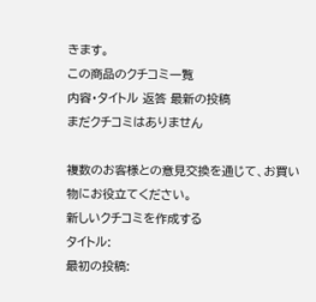きます。
この商品のクチコミ一覧
内容・タイトル 返答 最新の投稿
まだクチコミはありません

複数のお客様との意見交換を通じて、お買い物にお役立てください。
新しいクチコミを作成する
タイトル:
最初の投稿: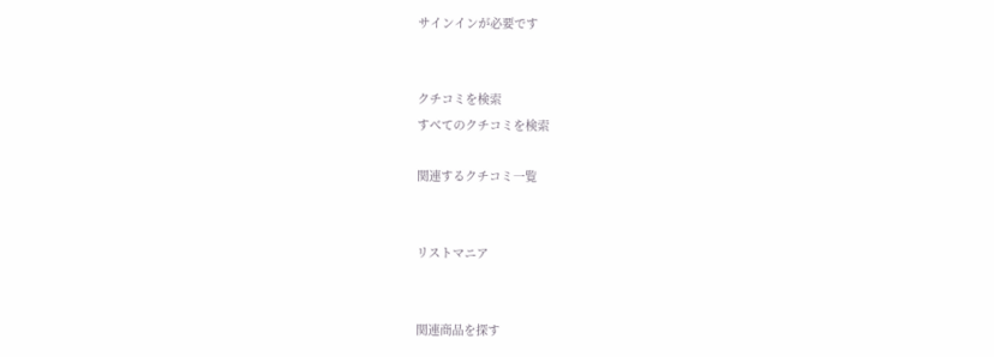サインインが必要です


クチコミを検索
すべてのクチコミを検索

関連するクチコミ一覧


リストマニア


関連商品を探す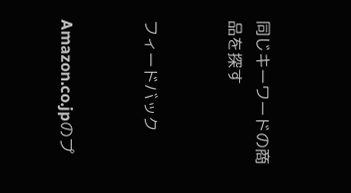同じキーワードの商品を探す


フィードバック


Amazon.co.jpのプ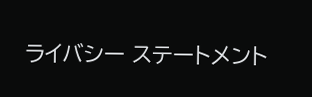ライバシー ステートメント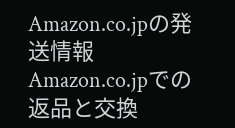Amazon.co.jpの発送情報 Amazon.co.jpでの返品と交換